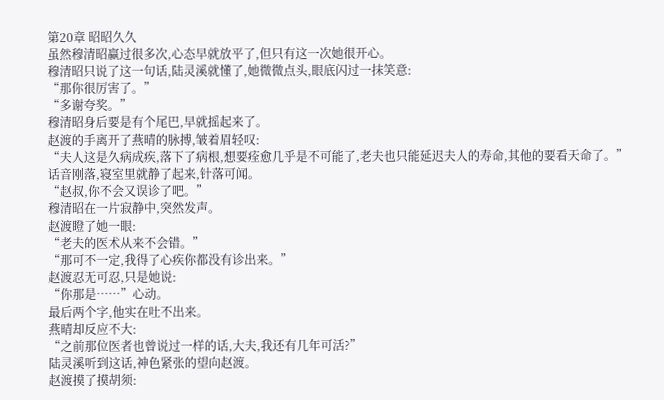第20章 昭昭久久
虽然穆清昭赢过很多次,心态早就放平了,但只有这一次她很开心。
穆清昭只说了这一句话,陆灵溪就懂了,她微微点头,眼底闪过一抹笑意:
“那你很厉害了。”
“多谢夸奖。”
穆清昭身后要是有个尾巴,早就摇起来了。
赵渡的手离开了燕晴的脉搏,皱着眉轻叹:
“夫人这是久病成疾,落下了病根,想要痊愈几乎是不可能了,老夫也只能延迟夫人的寿命,其他的要看天命了。”
话音刚落,寝室里就静了起来,针落可闻。
“赵叔,你不会又误诊了吧。”
穆清昭在一片寂静中,突然发声。
赵渡瞪了她一眼:
“老夫的医术从来不会错。”
“那可不一定,我得了心疾你都没有诊出来。”
赵渡忍无可忍,只是她说:
“你那是……”心动。
最后两个字,他实在吐不出来。
燕晴却反应不大:
“之前那位医者也曾说过一样的话,大夫,我还有几年可活?”
陆灵溪听到这话,神色紧张的望向赵渡。
赵渡摸了摸胡须: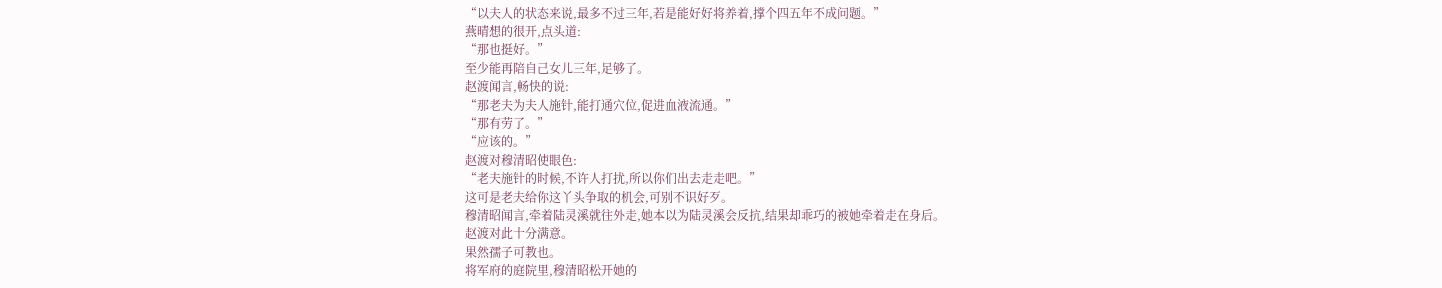“以夫人的状态来说,最多不过三年,若是能好好将养着,撑个四五年不成问题。”
燕晴想的很开,点头道:
“那也挺好。”
至少能再陪自己女儿三年,足够了。
赵渡闻言,畅快的说:
“那老夫为夫人施针,能打通穴位,促进血液流通。”
“那有劳了。”
“应该的。”
赵渡对穆清昭使眼色:
“老夫施针的时候,不许人打扰,所以你们出去走走吧。”
这可是老夫给你这丫头争取的机会,可别不识好歹。
穆清昭闻言,牵着陆灵溪就往外走,她本以为陆灵溪会反抗,结果却乖巧的被她牵着走在身后。
赵渡对此十分满意。
果然孺子可教也。
将军府的庭院里,穆清昭松开她的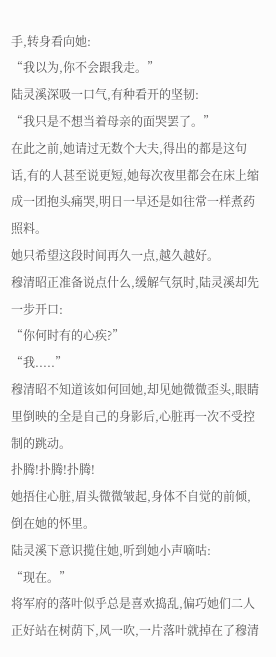手,转身看向她:
“我以为,你不会跟我走。”
陆灵溪深吸一口气,有种看开的坚韧:
“我只是不想当着母亲的面哭罢了。”
在此之前,她请过无数个大夫,得出的都是这句话,有的人甚至说更短,她每次夜里都会在床上缩成一团抱头痛哭,明日一早还是如往常一样煮药照料。
她只希望这段时间再久一点,越久越好。
穆清昭正准备说点什么,缓解气氛时,陆灵溪却先一步开口:
“你何时有的心疾?”
“我.....”
穆清昭不知道该如何回她,却见她微微歪头,眼睛里倒映的全是自己的身影后,心脏再一次不受控制的跳动。
扑腾!扑腾!扑腾!
她捂住心脏,眉头微微皱起,身体不自觉的前倾,倒在她的怀里。
陆灵溪下意识揽住她,听到她小声嘀咕:
“现在。”
将军府的落叶似乎总是喜欢捣乱,偏巧她们二人正好站在树荫下,风一吹,一片落叶就掉在了穆清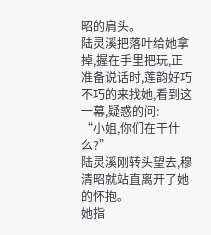昭的肩头。
陆灵溪把落叶给她拿掉,握在手里把玩,正准备说话时,莲韵好巧不巧的来找她,看到这一幕,疑惑的问:
“小姐,你们在干什么?”
陆灵溪刚转头望去,穆清昭就站直离开了她的怀抱。
她指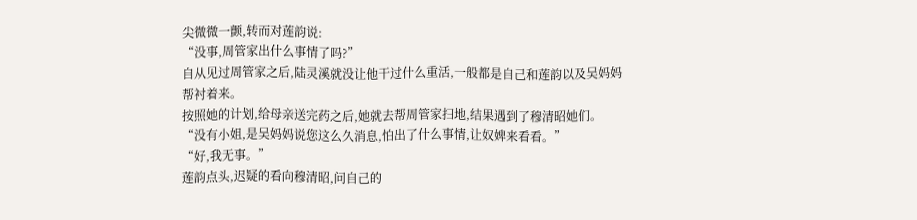尖微微一颤,转而对莲韵说:
“没事,周管家出什么事情了吗?”
自从见过周管家之后,陆灵溪就没让他干过什么重活,一般都是自己和莲韵以及吴妈妈帮衬着来。
按照她的计划,给母亲送完药之后,她就去帮周管家扫地,结果遇到了穆清昭她们。
“没有小姐,是吴妈妈说您这么久消息,怕出了什么事情,让奴婢来看看。”
“好,我无事。”
莲韵点头,迟疑的看向穆清昭,问自己的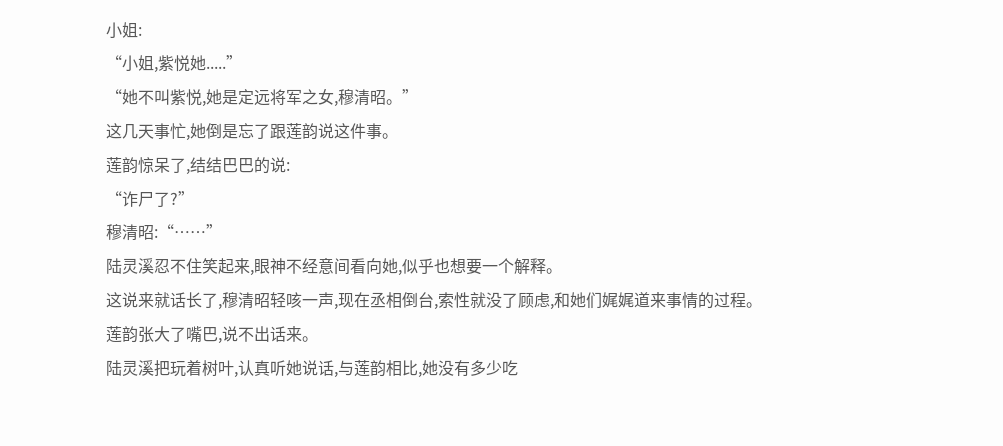小姐:
“小姐,紫悦她.....”
“她不叫紫悦,她是定远将军之女,穆清昭。”
这几天事忙,她倒是忘了跟莲韵说这件事。
莲韵惊呆了,结结巴巴的说:
“诈尸了?”
穆清昭:“……”
陆灵溪忍不住笑起来,眼神不经意间看向她,似乎也想要一个解释。
这说来就话长了,穆清昭轻咳一声,现在丞相倒台,索性就没了顾虑,和她们娓娓道来事情的过程。
莲韵张大了嘴巴,说不出话来。
陆灵溪把玩着树叶,认真听她说话,与莲韵相比,她没有多少吃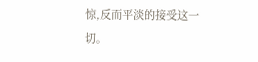惊,反而平淡的接受这一切。